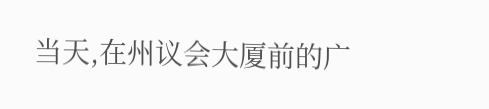当天,在州议会大厦前的广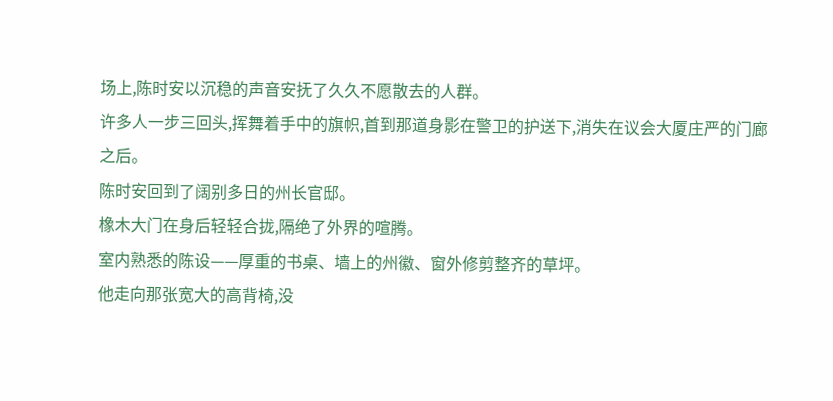场上,陈时安以沉稳的声音安抚了久久不愿散去的人群。
许多人一步三回头,挥舞着手中的旗帜,首到那道身影在警卫的护送下,消失在议会大厦庄严的门廊之后。
陈时安回到了阔别多日的州长官邸。
橡木大门在身后轻轻合拢,隔绝了外界的喧腾。
室内熟悉的陈设——厚重的书桌、墙上的州徽、窗外修剪整齐的草坪。
他走向那张宽大的高背椅,没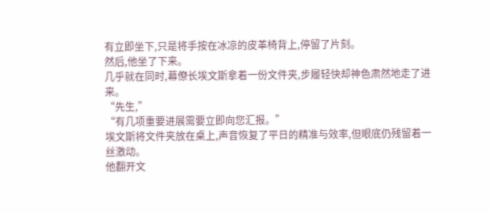有立即坐下,只是将手按在冰凉的皮革椅背上,停留了片刻。
然后,他坐了下来。
几乎就在同时,幕僚长埃文斯拿着一份文件夹,步履轻快却神色肃然地走了进来。
“先生,”
“有几项重要进展需要立即向您汇报。”
埃文斯将文件夹放在桌上,声音恢复了平日的精准与效率,但眼底仍残留着一丝激动。
他翻开文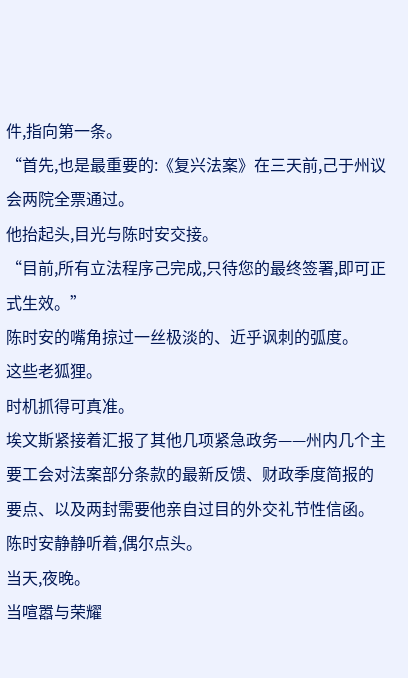件,指向第一条。
“首先,也是最重要的:《复兴法案》在三天前,己于州议会两院全票通过。
他抬起头,目光与陈时安交接。
“目前,所有立法程序己完成,只待您的最终签署,即可正式生效。”
陈时安的嘴角掠过一丝极淡的、近乎讽刺的弧度。
这些老狐狸。
时机抓得可真准。
埃文斯紧接着汇报了其他几项紧急政务——州内几个主要工会对法案部分条款的最新反馈、财政季度简报的要点、以及两封需要他亲自过目的外交礼节性信函。
陈时安静静听着,偶尔点头。
当天,夜晚。
当喧嚣与荣耀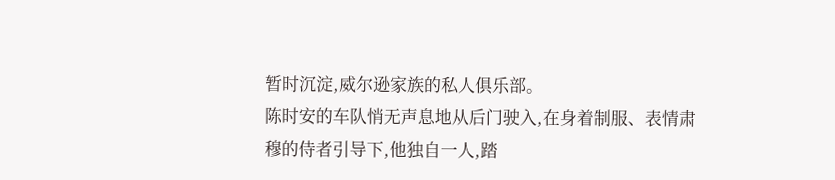暂时沉淀,威尔逊家族的私人俱乐部。
陈时安的车队悄无声息地从后门驶入,在身着制服、表情肃穆的侍者引导下,他独自一人,踏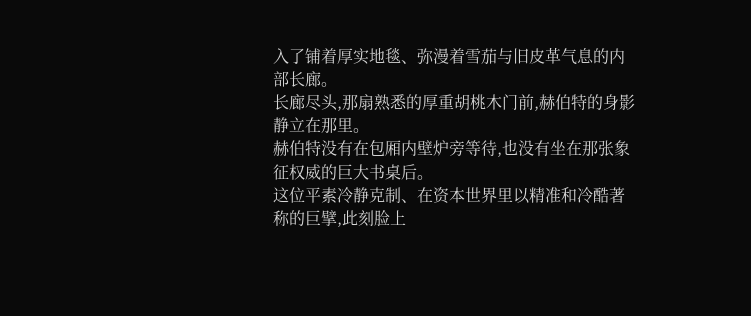入了铺着厚实地毯、弥漫着雪茄与旧皮革气息的内部长廊。
长廊尽头,那扇熟悉的厚重胡桃木门前,赫伯特的身影静立在那里。
赫伯特没有在包厢内壁炉旁等待,也没有坐在那张象征权威的巨大书桌后。
这位平素冷静克制、在资本世界里以精准和冷酷著称的巨擘,此刻脸上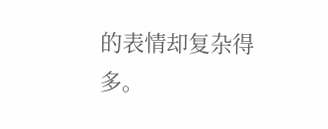的表情却复杂得多。